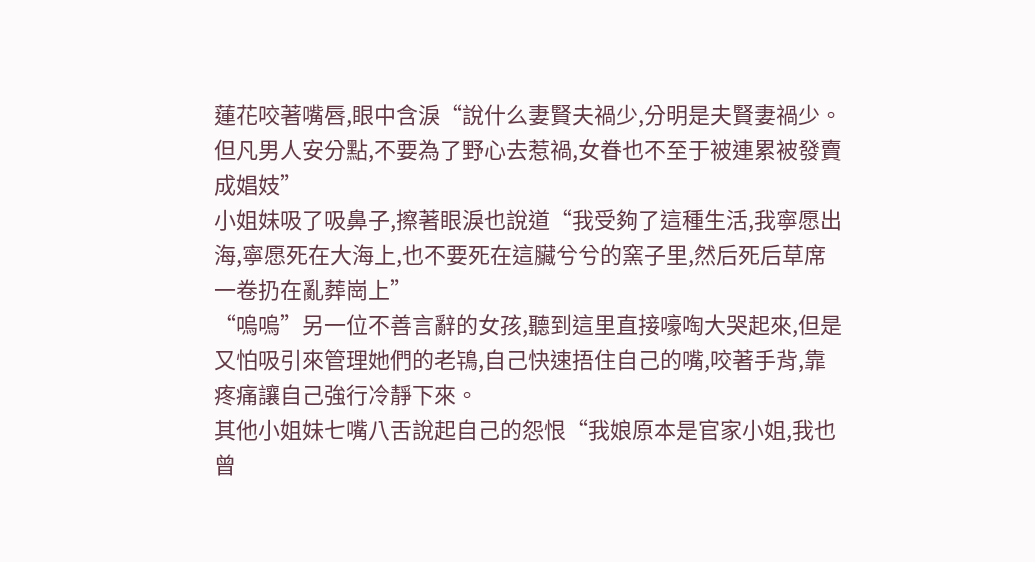蓮花咬著嘴唇,眼中含淚“說什么妻賢夫禍少,分明是夫賢妻禍少。但凡男人安分點,不要為了野心去惹禍,女眷也不至于被連累被發賣成娼妓”
小姐妹吸了吸鼻子,擦著眼淚也說道“我受夠了這種生活,我寧愿出海,寧愿死在大海上,也不要死在這臟兮兮的窯子里,然后死后草席一卷扔在亂葬崗上”
“嗚嗚”另一位不善言辭的女孩,聽到這里直接嚎啕大哭起來,但是又怕吸引來管理她們的老鴇,自己快速捂住自己的嘴,咬著手背,靠疼痛讓自己強行冷靜下來。
其他小姐妹七嘴八舌說起自己的怨恨“我娘原本是官家小姐,我也曾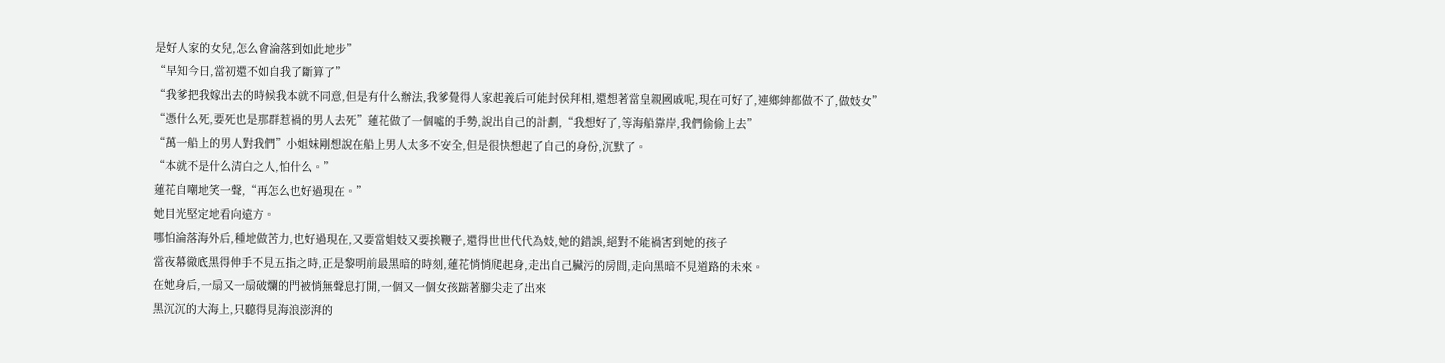是好人家的女兒,怎么會淪落到如此地步”
“早知今日,當初還不如自我了斷算了”
“我爹把我嫁出去的時候我本就不同意,但是有什么辦法,我爹覺得人家起義后可能封侯拜相,還想著當皇親國戚呢,現在可好了,連鄉紳都做不了,做妓女”
“憑什么死,要死也是那群惹禍的男人去死”蓮花做了一個噓的手勢,說出自己的計劃,“我想好了,等海船靠岸,我們偷偷上去”
“萬一船上的男人對我們”小姐妹剛想說在船上男人太多不安全,但是很快想起了自己的身份,沉默了。
“本就不是什么清白之人,怕什么。”
蓮花自嘲地笑一聲,“再怎么也好過現在。”
她目光堅定地看向遠方。
哪怕淪落海外后,種地做苦力,也好過現在,又要當娼妓又要挨鞭子,還得世世代代為妓,她的錯誤,絕對不能禍害到她的孩子
當夜幕徹底黑得伸手不見五指之時,正是黎明前最黑暗的時刻,蓮花悄悄爬起身,走出自己臟污的房間,走向黑暗不見道路的未來。
在她身后,一扇又一扇破爛的門被悄無聲息打開,一個又一個女孩踮著腳尖走了出來
黑沉沉的大海上,只聽得見海浪澎湃的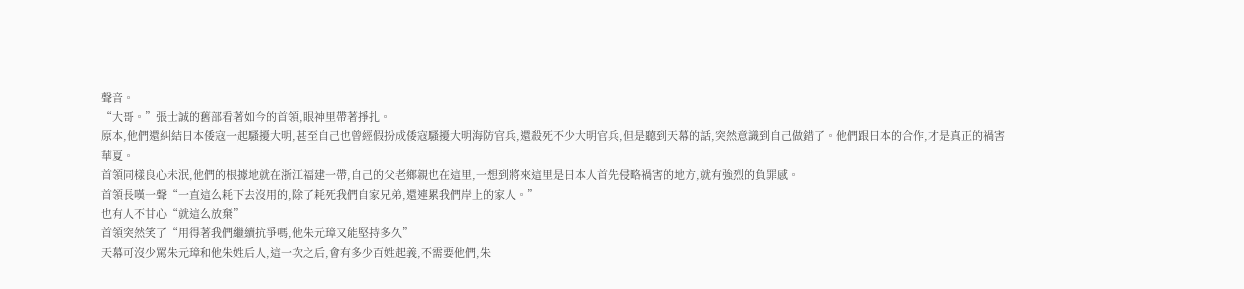聲音。
“大哥。”張士誠的舊部看著如今的首領,眼神里帶著掙扎。
原本,他們還糾結日本倭寇一起騷擾大明,甚至自己也曾經假扮成倭寇騷擾大明海防官兵,還殺死不少大明官兵,但是聽到天幕的話,突然意識到自己做錯了。他們跟日本的合作,才是真正的禍害華夏。
首領同樣良心未泯,他們的根據地就在浙江福建一帶,自己的父老鄉親也在這里,一想到將來這里是日本人首先侵略禍害的地方,就有強烈的負罪感。
首領長嘆一聲“一直這么耗下去沒用的,除了耗死我們自家兄弟,還連累我們岸上的家人。”
也有人不甘心“就這么放棄”
首領突然笑了“用得著我們繼續抗爭嗎,他朱元璋又能堅持多久”
天幕可沒少罵朱元璋和他朱姓后人,這一次之后,會有多少百姓起義,不需要他們,朱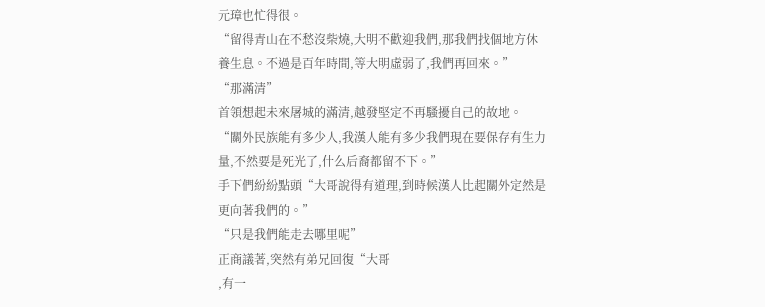元璋也忙得很。
“留得青山在不愁沒柴燒,大明不歡迎我們,那我們找個地方休養生息。不過是百年時間,等大明虛弱了,我們再回來。”
“那滿清”
首領想起未來屠城的滿清,越發堅定不再騷擾自己的故地。
“關外民族能有多少人,我漢人能有多少我們現在要保存有生力量,不然要是死光了,什么后裔都留不下。”
手下們紛紛點頭“大哥說得有道理,到時候漢人比起關外定然是更向著我們的。”
“只是我們能走去哪里呢”
正商議著,突然有弟兄回復“大哥
,有一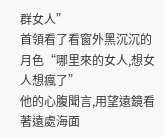群女人”
首領看了看窗外黑沉沉的月色“哪里來的女人,想女人想瘋了”
他的心腹聞言,用望遠鏡看著遠處海面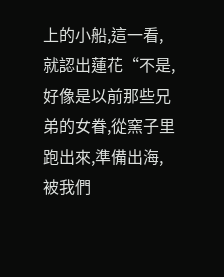上的小船,這一看,就認出蓮花“不是,好像是以前那些兄弟的女眷,從窯子里跑出來,準備出海,被我們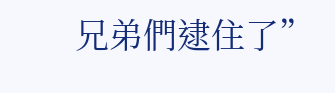兄弟們逮住了”